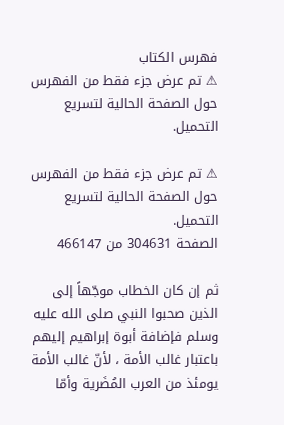فهرس الكتاب
⚠ تم عرض جزء فقط من الفهرس حول الصفحة الحالية لتسريع التحميل.

⚠ تم عرض جزء فقط من الفهرس حول الصفحة الحالية لتسريع التحميل.
الصفحة 304631 من 466147

ثم إن كان الخطاب موجّهاً إلى الذين صحبوا النبي صلى الله عليه وسلم فإضافة أبوة إبراهيم إليهم باعتبار غالب الأمة ، لأنّ غالب الأمة يومئذ من العرب المُضَرية وأمّا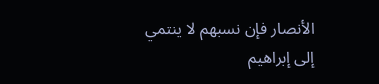الأنصار فإن نسبهم لا ينتمي إلى إبراهيم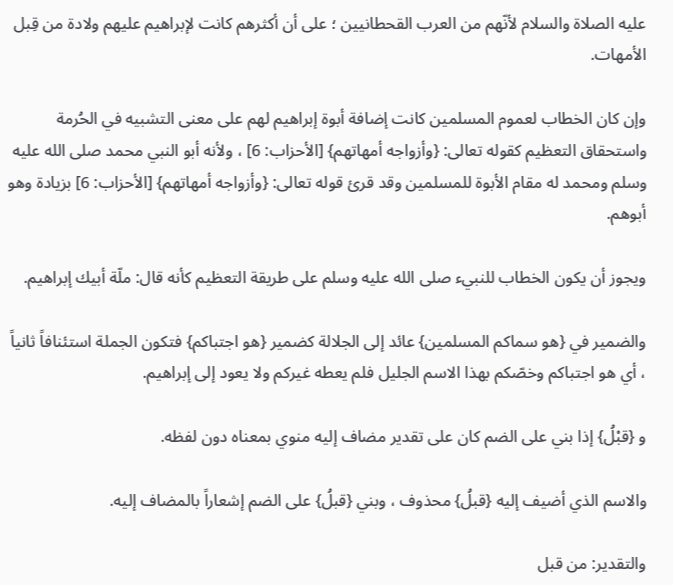عليه الصلاة والسلام لأنّهم من العرب القحطانيين ؛ على أن أكثرهم كانت لإبراهيم عليهم ولادة من قِبل الأمهات.

وإن كان الخطاب لعموم المسلمين كانت إضافة أبوة إبراهيم لهم على معنى التشبيه في الحُرمة واستحقاق التعظيم كقوله تعالى: {وأزواجه أمهاتهم} [الأحزاب: 6] ، ولأنه أبو النبي محمد صلى الله عليه وسلم ومحمد له مقام الأبوة للمسلمين وقد قرئ قوله تعالى: {وأزواجه أمهاتهم} [الأحزاب: 6] بزيادة وهو أبوهم.

ويجوز أن يكون الخطاب للنبيء صلى الله عليه وسلم على طريقة التعظيم كأنه قال: ملّة أبيك إبراهيم.

والضمير في {هو سماكم المسلمين} عائد إلى الجلالة كضمير {هو اجتباكم} فتكون الجملة استئنافاً ثانياً ، أي هو اجتباكم وخصّكم بهذا الاسم الجليل فلم يعطه غيركم ولا يعود إلى إبراهيم.

و {قبْلُ} إذا بني على الضم كان على تقدير مضاف إليه منوي بمعناه دون لفظه.

والاسم الذي أضيف إليه {قبلُ} محذوف ، وبني {قبلُ} على الضم إشعاراً بالمضاف إليه.

والتقدير: من قبل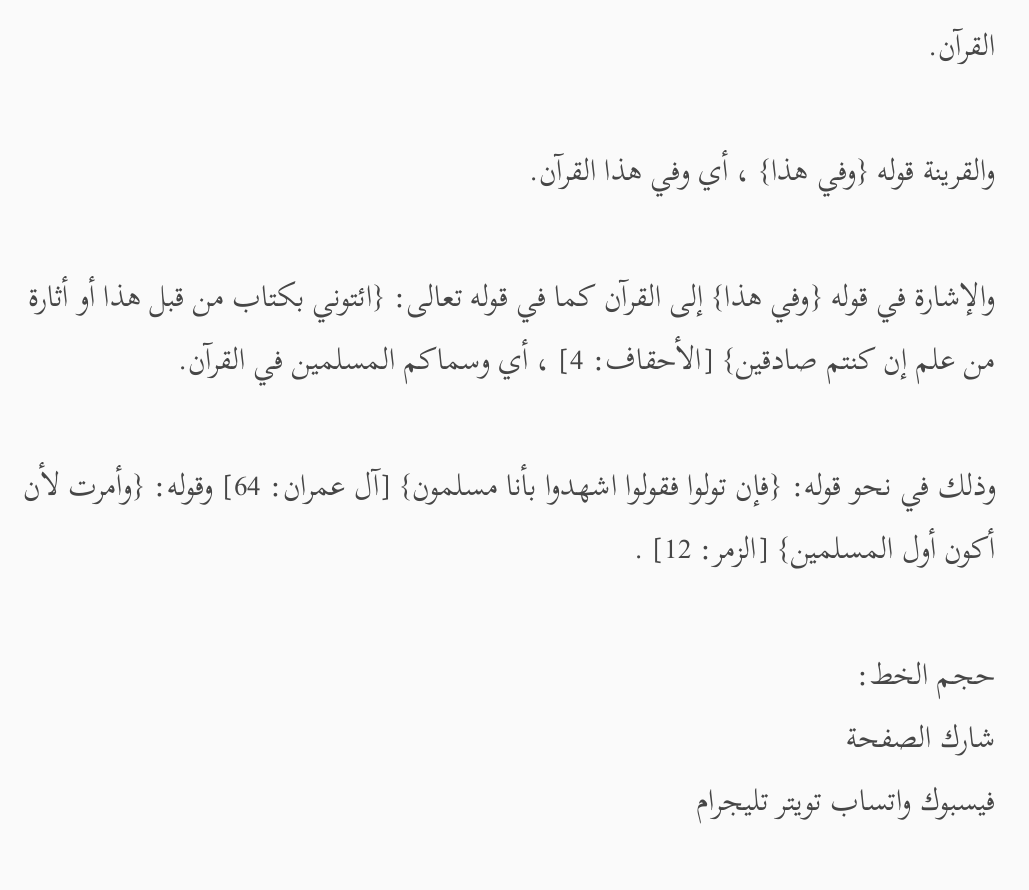القرآن.

والقرينة قوله {وفي هذا} ، أي وفي هذا القرآن.

والإشارة في قوله {وفي هذا} إلى القرآن كما في قوله تعالى: {ائتوني بكتاب من قبل هذا أو أثارة من علم إن كنتم صادقين} [الأحقاف: 4] ، أي وسماكم المسلمين في القرآن.

وذلك في نحو قوله: {فإن تولوا فقولوا اشهدوا بأنا مسلمون} [آل عمران: 64] وقوله: {وأمرت لأن أكون أول المسلمين} [الزمر: 12] .

حجم الخط:
شارك الصفحة
فيسبوك واتساب تويتر تليجرام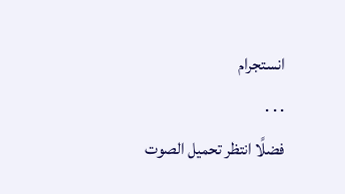انستجرام
. . .
فضلًا انتظر تحميل الصوت